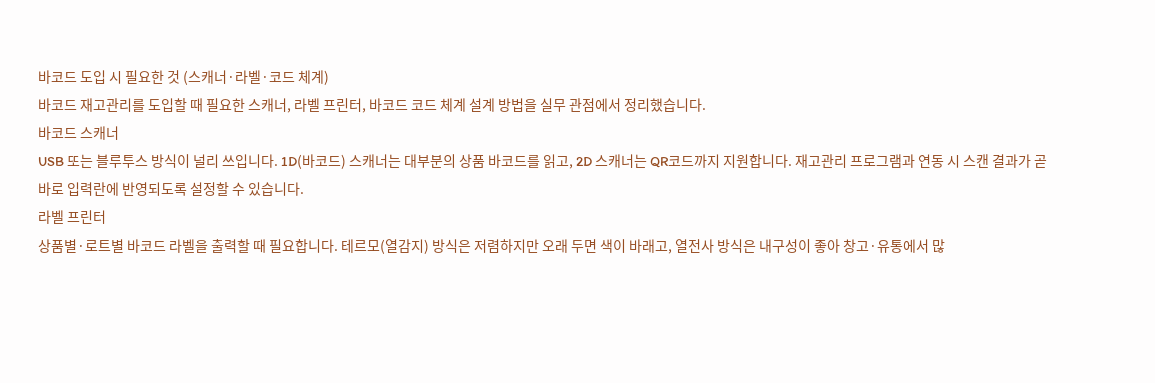바코드 도입 시 필요한 것 (스캐너·라벨·코드 체계)
바코드 재고관리를 도입할 때 필요한 스캐너, 라벨 프린터, 바코드 코드 체계 설계 방법을 실무 관점에서 정리했습니다.
바코드 스캐너
USB 또는 블루투스 방식이 널리 쓰입니다. 1D(바코드) 스캐너는 대부분의 상품 바코드를 읽고, 2D 스캐너는 QR코드까지 지원합니다. 재고관리 프로그램과 연동 시 스캔 결과가 곧바로 입력란에 반영되도록 설정할 수 있습니다.
라벨 프린터
상품별·로트별 바코드 라벨을 출력할 때 필요합니다. 테르모(열감지) 방식은 저렴하지만 오래 두면 색이 바래고, 열전사 방식은 내구성이 좋아 창고·유통에서 많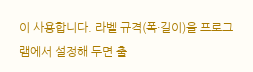이 사용합니다. 라벨 규격(폭·길이)을 프로그램에서 설정해 두면 출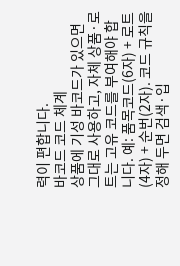력이 편합니다.
바코드 코드 체계
상품에 기성 바코드가 있으면 그대로 사용하고, 자체 상품·로트는 고유 코드를 부여해야 합니다. 예: 품목코드(6자) + 로트(4자) + 순번(2자). 코드 규칙을 정해 두면 검색·입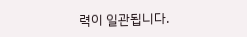력이 일관됩니다.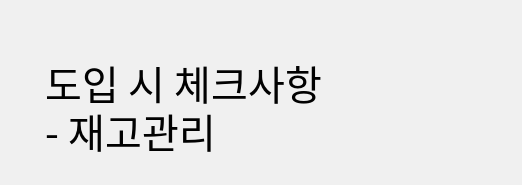도입 시 체크사항
- 재고관리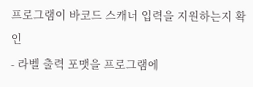프로그램이 바코드 스캐너 입력을 지원하는지 확인
- 라벨 출력 포맷을 프로그램에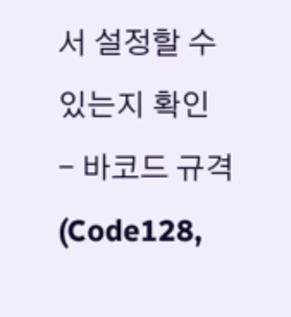서 설정할 수 있는지 확인
- 바코드 규격(Code128,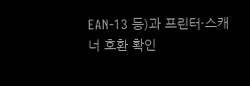EAN-13 등)과 프린터·스캐너 호환 확인